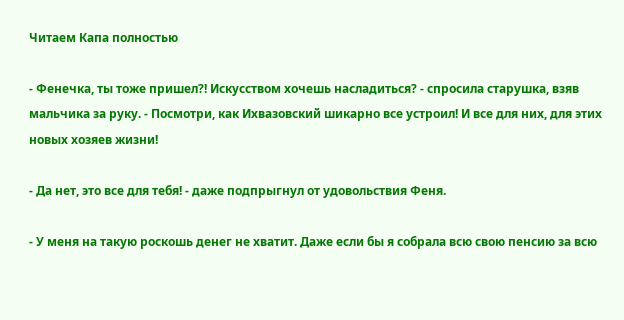Читаем Капа полностью

- Фенечка, ты тоже пришел?! Искусством хочешь насладиться? - спросила старушка, взяв мальчика за руку. - Посмотри, как Ихвазовский шикарно все устроил! И все для них, для этих новых хозяев жизни!

- Да нет, это все для тебя! - даже подпрыгнул от удовольствия Феня.

- У меня на такую роскошь денег не хватит. Даже если бы я собрала всю свою пенсию за всю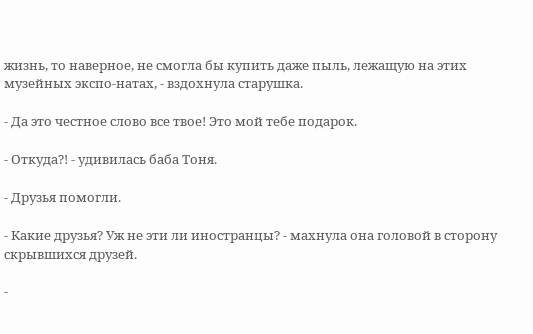жизнь, то наверное, не смогла бы купить даже пыль, лежащую на этих музейных экспо-натах, - вздохнула старушка.

- Да это честное слово все твое! Это мой тебе подарок.

- Откуда?! - удивилась баба Тоня.

- Друзья помогли.

- Какие друзья? Уж не эти ли иностранцы? - махнула она головой в сторону скрывшихся друзей.

-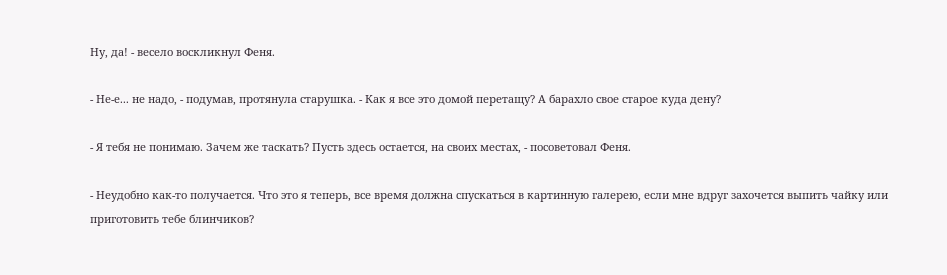Ну, да! - весело воскликнул Феня.

- Не-е... не надо, - подумав, протянула старушка. - Как я все это домой перетащу? А барахло свое старое куда дену?

- Я тебя не понимаю. Зачем же таскать? Пусть здесь остается, на своих местах, - посоветовал Феня.

- Неудобно как-то получается. Что это я теперь, все время должна спускаться в картинную галерею, если мне вдруг захочется выпить чайку или приготовить тебе блинчиков?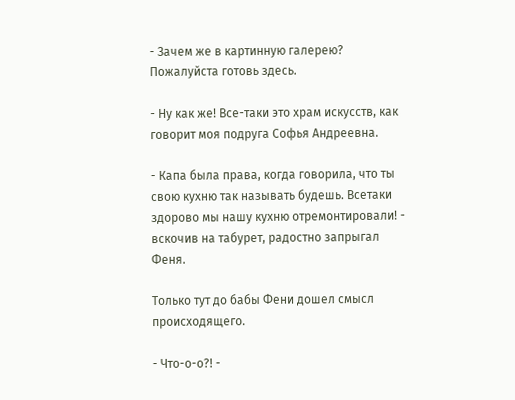- Зачем же в картинную галерею? Пожалуйста готовь здесь.

- Ну как же! Все-таки это храм искусств, как говорит моя подруга Софья Андреевна.

- Капа была права, когда говорила, что ты свою кухню так называть будешь. Всетаки здорово мы нашу кухню отремонтировали! - вскочив на табурет, радостно запрыгал Феня.

Только тут до бабы Фени дошел смысл происходящего.

- Что-о-о?! -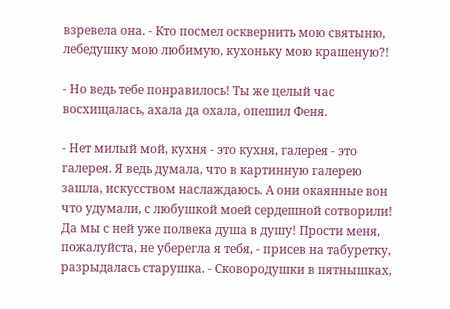взревела она. - Кто посмел осквернить мою святыню, лебедушку мою любимую, кухоньку мою крашеную?!

- Но ведь тебе понравилось! Ты же целый час восхищалась, ахала да охала, опешил Феня.

- Нет милый мой, кухня - это кухня, галерея - это галерея. Я ведь думала, что в картинную галерею зашла, искусством наслаждаюсь. А они окаянные вон что удумали, с любушкой моей сердешной сотворили! Да мы с ней уже полвека душа в душу! Прости меня, пожалуйста, не уберегла я тебя, - присев на табуретку, разрыдалась старушка. - Сковородушки в пятнышках,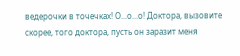ведерочки в точечках! О...о...о! Доктора, вызовите скорее, того доктора, пусть он заразит меня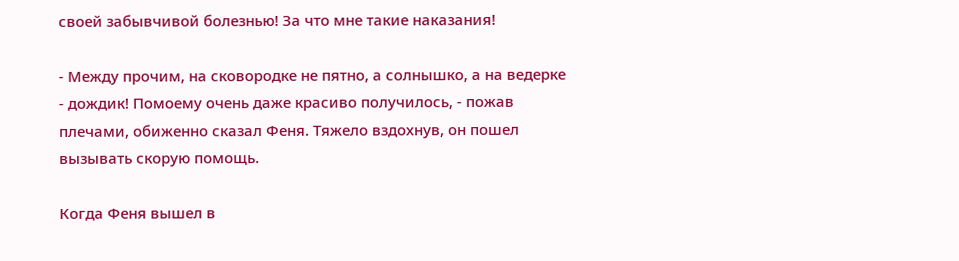своей забывчивой болезнью! За что мне такие наказания!

- Между прочим, на сковородке не пятно, а солнышко, а на ведерке - дождик! Помоему очень даже красиво получилось, - пожав плечами, обиженно сказал Феня. Тяжело вздохнув, он пошел вызывать скорую помощь.

Когда Феня вышел в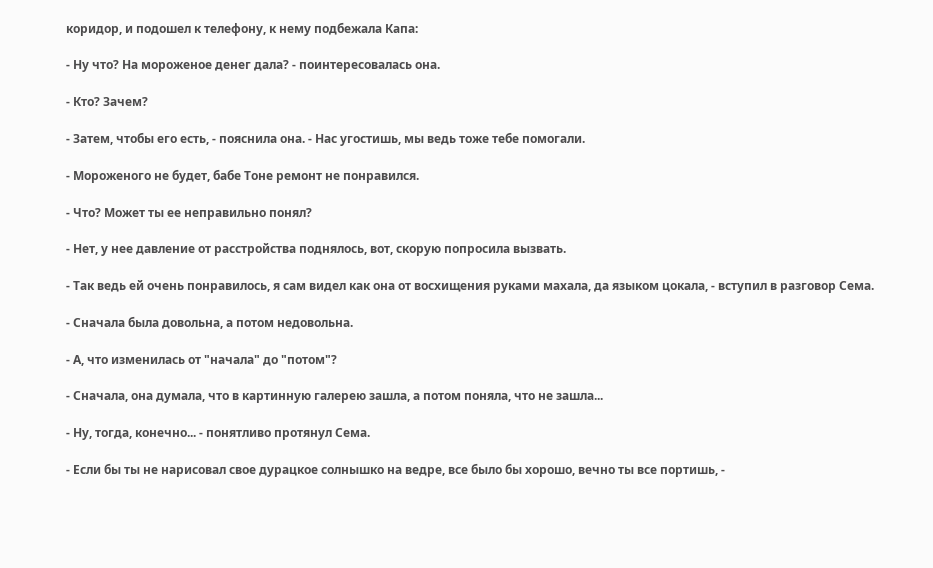коридор, и подошел к телефону, к нему подбежала Капа:

- Ну что? На мороженое денег дала? - поинтересовалась она.

- Кто? Зачем?

- Затем, чтобы его есть, - пояснила она. - Нас угостишь, мы ведь тоже тебе помогали.

- Мороженого не будет, бабе Тоне ремонт не понравился.

- Что? Может ты ее неправильно понял?

- Нет, у нее давление от расстройства поднялось, вот, скорую попросила вызвать.

- Так ведь ей очень понравилось, я сам видел как она от восхищения руками махала, да языком цокала, - вступил в разговор Сема.

- Сначала была довольна, а потом недовольна.

- А, что изменилась от "начала" до "потом"?

- Сначала, она думала, что в картинную галерею зашла, а потом поняла, что не зашла...

- Ну, тогда, конечно... - понятливо протянул Сема.

- Если бы ты не нарисовал свое дурацкое солнышко на ведре, все было бы хорошо, вечно ты все портишь, -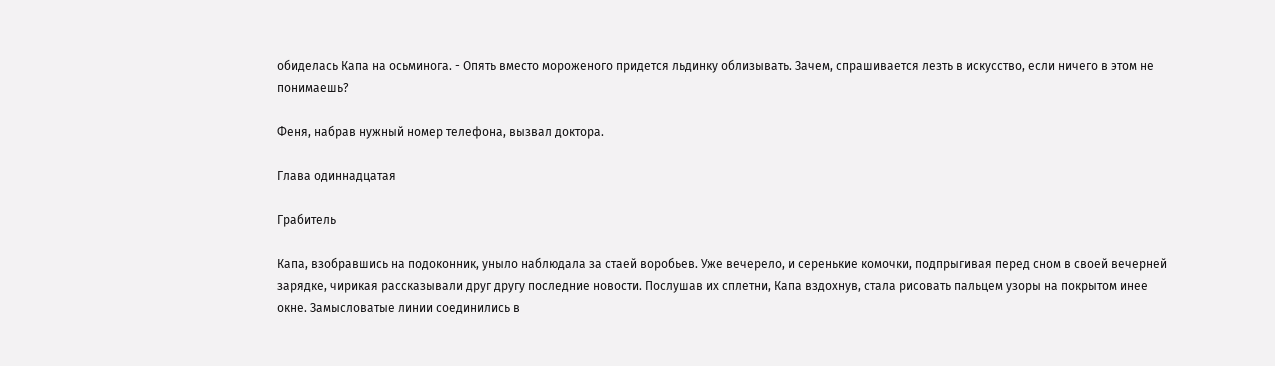обиделась Капа на осьминога. - Опять вместо мороженого придется льдинку облизывать. Зачем, спрашивается лезть в искусство, если ничего в этом не понимаешь?

Феня, набрав нужный номер телефона, вызвал доктора.

Глава одиннадцатая

Грабитель

Капа, взобравшись на подоконник, уныло наблюдала за стаей воробьев. Уже вечерело, и серенькие комочки, подпрыгивая перед сном в своей вечерней зарядке, чирикая рассказывали друг другу последние новости. Послушав их сплетни, Капа вздохнув, стала рисовать пальцем узоры на покрытом инее окне. Замысловатые линии соединились в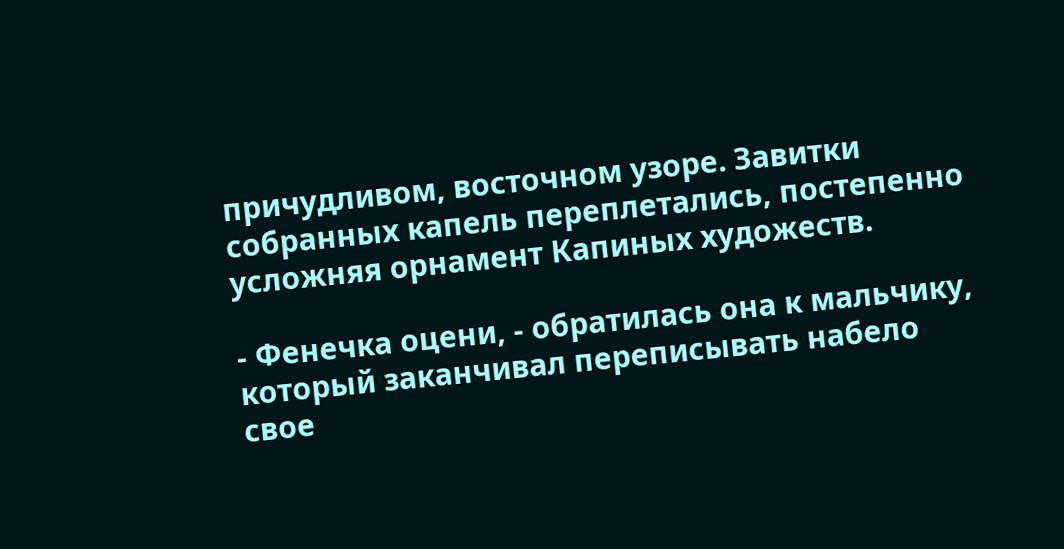причудливом, восточном узоре. Завитки собранных капель переплетались, постепенно усложняя орнамент Капиных художеств.

- Фенечка оцени, - обратилась она к мальчику, который заканчивал переписывать набело свое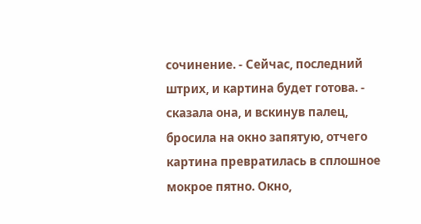сочинение. - Сейчас, последний штрих, и картина будет готова. - сказала она, и вскинув палец, бросила на окно запятую, отчего картина превратилась в сплошное мокрое пятно. Окно,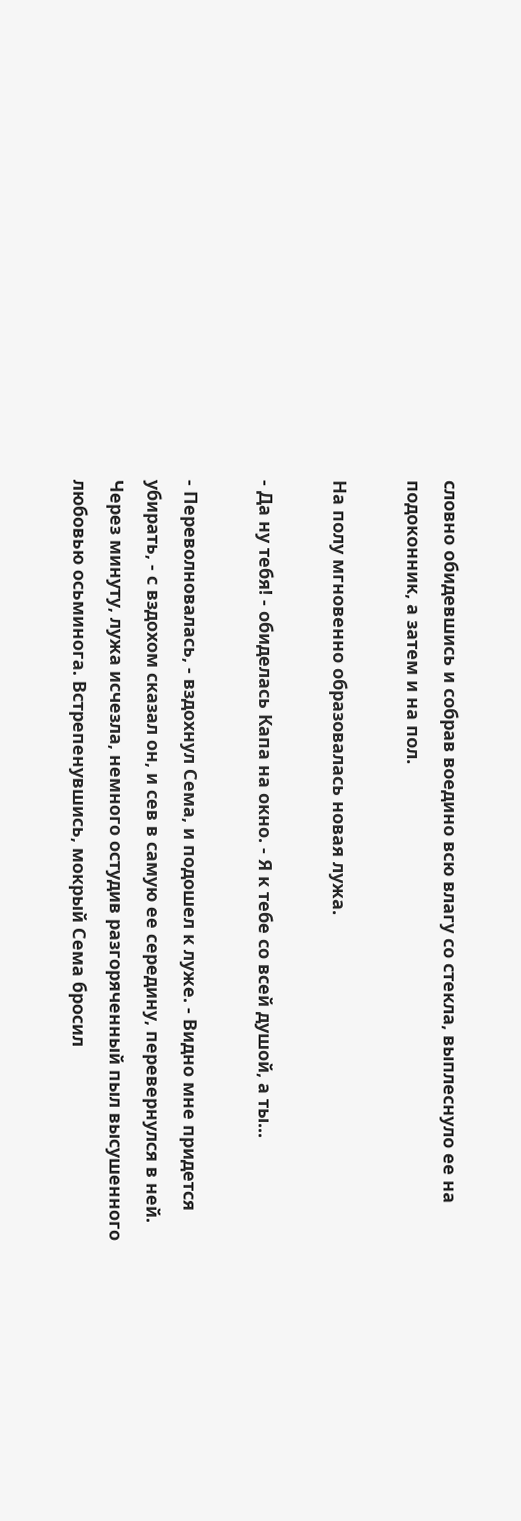словно обидевшись и собрав воедино всю влагу со стекла, выплеснуло ее на подоконник, а затем и на пол.

На полу мгновенно образовалась новая лужа.

- Да ну тебя! - обиделась Капа на окно. - Я к тебе со всей душой, а ты...

- Переволновалась, - вздохнул Сема, и подошел к луже. - Видно мне придется убирать, - с вздохом сказал он, и сев в самую ее середину, перевернулся в ней. Через минуту, лужа исчезла, немного остудив разгоряченный пыл высушенного любовью осьминога. Встрепенувшись, мокрый Сема бросил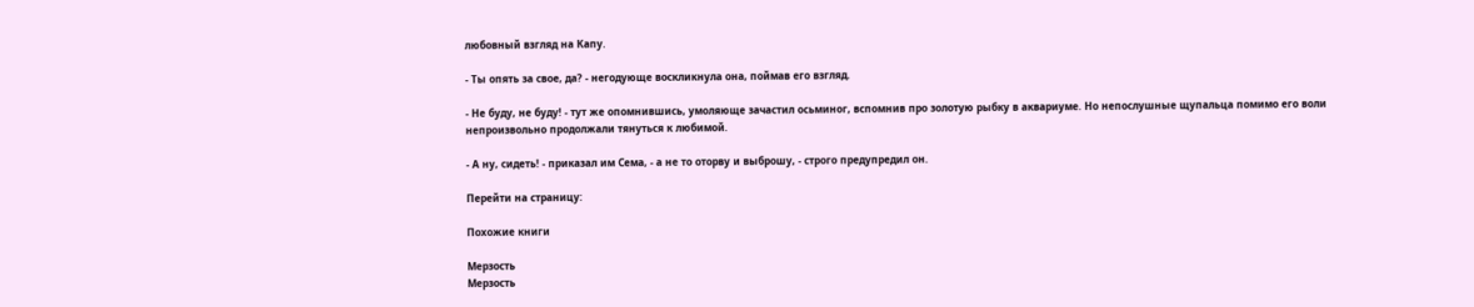любовный взгляд на Капу.

- Ты опять за свое, да? - негодующе воскликнула она, поймав его взгляд.

- Не буду, не буду! - тут же опомнившись, умоляюще зачастил осьминог, вспомнив про золотую рыбку в аквариуме. Но непослушные щупальца помимо его воли непроизвольно продолжали тянуться к любимой.

- А ну, сидеть! - приказал им Сема, - а не то оторву и выброшу, - строго предупредил он.

Перейти на страницу:

Похожие книги

Мерзость
Мерзость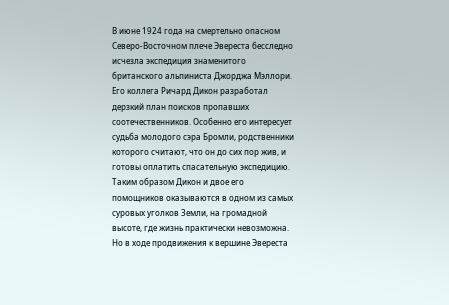В июне 1924 года на смертельно опасном Северо-Восточном плече Эвереста бесследно исчезла экспедиция знаменитого британского альпиниста Джорджа Мэллори. Его коллега Ричард Дикон разработал дерзкий план поисков пропавших соотечественников. Особенно его интересует судьба молодого сэра Бромли, родственники которого считают, что он до сих пор жив, и готовы оплатить спасательную экспедицию. Таким образом Дикон и двое его помощников оказываются в одном из самых суровых уголков Земли, на громадной высоте, где жизнь практически невозможна. Но в ходе продвижения к вершине Эвереста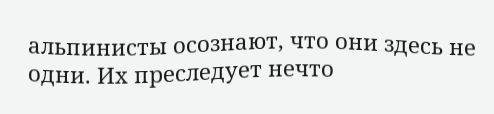альпинисты осознают, что они здесь не одни. Их преследует нечто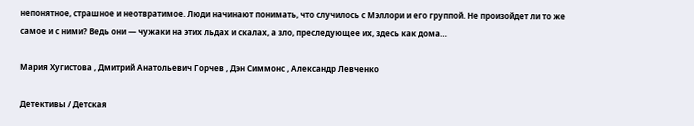непонятное, страшное и неотвратимое. Люди начинают понимать, что случилось с Мэллори и его группой. Не произойдет ли то же самое и с ними? Ведь они — чужаки на этих льдах и скалах, а зло, преследующее их, здесь как дома…

Мария Хугистова , Дмитрий Анатольевич Горчев , Дэн Симмонс , Александр Левченко

Детективы / Детская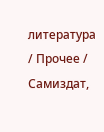литература / Прочее / Самиздат,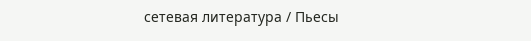сетевая литература / Пьесы